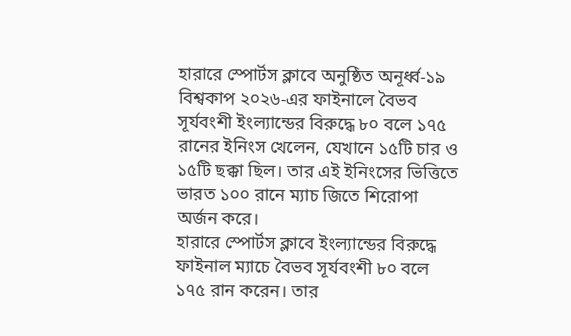হারারে স্পোর্টস ক্লাবে অনুষ্ঠিত অনূর্ধ্ব-১৯ বিশ্বকাপ ২০২৬-এর ফাইনালে বৈভব সূর্যবংশী ইংল্যান্ডের বিরুদ্ধে ৮০ বলে ১৭৫ রানের ইনিংস খেলেন, যেখানে ১৫টি চার ও ১৫টি ছক্কা ছিল। তার এই ইনিংসের ভিত্তিতে ভারত ১০০ রানে ম্যাচ জিতে শিরোপা অর্জন করে।
হারারে স্পোর্টস ক্লাবে ইংল্যান্ডের বিরুদ্ধে ফাইনাল ম্যাচে বৈভব সূর্যবংশী ৮০ বলে ১৭৫ রান করেন। তার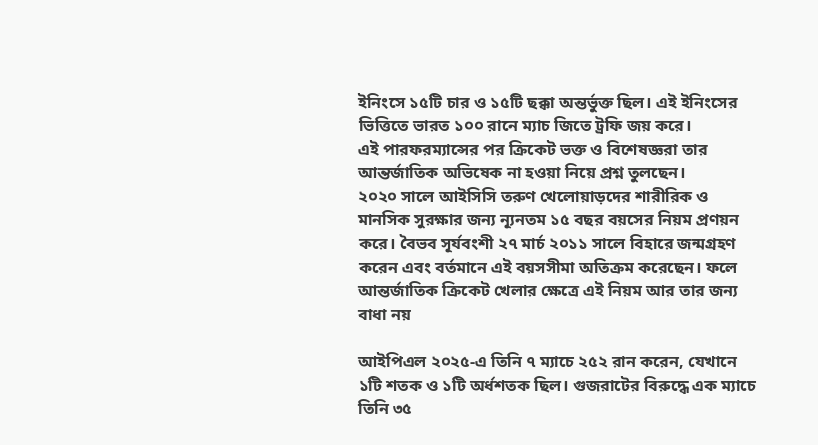ইনিংসে ১৫টি চার ও ১৫টি ছক্কা অন্তর্ভুক্ত ছিল। এই ইনিংসের ভিত্তিতে ভারত ১০০ রানে ম্যাচ জিতে ট্রফি জয় করে।
এই পারফরম্যান্সের পর ক্রিকেট ভক্ত ও বিশেষজ্ঞরা তার আন্তর্জাতিক অভিষেক না হওয়া নিয়ে প্রশ্ন তুলছেন।
২০২০ সালে আইসিসি তরুণ খেলোয়াড়দের শারীরিক ও মানসিক সুরক্ষার জন্য ন্যূনতম ১৫ বছর বয়সের নিয়ম প্রণয়ন করে। বৈভব সূর্যবংশী ২৭ মার্চ ২০১১ সালে বিহারে জন্মগ্রহণ করেন এবং বর্তমানে এই বয়সসীমা অতিক্রম করেছেন। ফলে আন্তর্জাতিক ক্রিকেট খেলার ক্ষেত্রে এই নিয়ম আর তার জন্য বাধা নয়

আইপিএল ২০২৫-এ তিনি ৭ ম্যাচে ২৫২ রান করেন, যেখানে ১টি শতক ও ১টি অর্ধশতক ছিল। গুজরাটের বিরুদ্ধে এক ম্যাচে তিনি ৩৫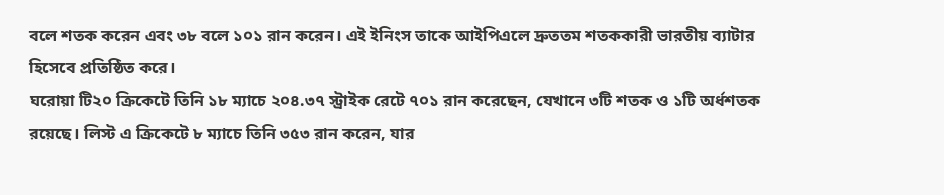বলে শতক করেন এবং ৩৮ বলে ১০১ রান করেন। এই ইনিংস তাকে আইপিএলে দ্রুততম শতককারী ভারতীয় ব্যাটার হিসেবে প্রতিষ্ঠিত করে।
ঘরোয়া টি২০ ক্রিকেটে তিনি ১৮ ম্যাচে ২০৪.৩৭ স্ট্রাইক রেটে ৭০১ রান করেছেন, যেখানে ৩টি শতক ও ১টি অর্ধশতক রয়েছে। লিস্ট এ ক্রিকেটে ৮ ম্যাচে তিনি ৩৫৩ রান করেন, যার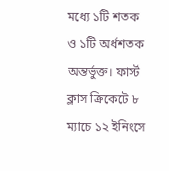মধ্যে ১টি শতক ও ১টি অর্ধশতক অন্তর্ভুক্ত। ফার্স্ট ক্লাস ক্রিকেটে ৮ ম্যাচে ১২ ইনিংসে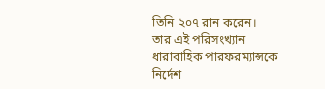তিনি ২০৭ রান করেন।
তার এই পরিসংখ্যান ধারাবাহিক পারফরম্যান্সকে নির্দেশ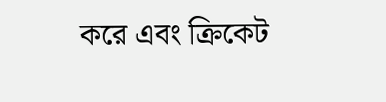করে এবং ক্রিকেট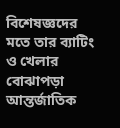বিশেষজ্ঞদের মতে তার ব্যাটিং ও খেলার বোঝাপড়া আন্তর্জাতিক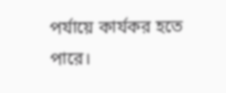পর্যায়ে কার্যকর হতে পারে।